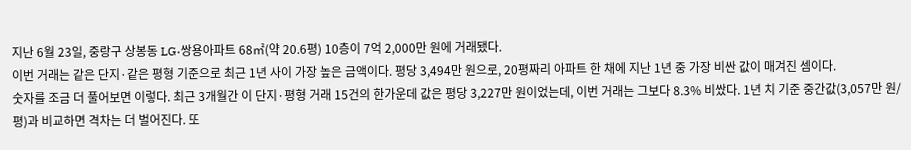지난 6월 23일, 중랑구 상봉동 LG·쌍용아파트 68㎡(약 20.6평) 10층이 7억 2,000만 원에 거래됐다.
이번 거래는 같은 단지·같은 평형 기준으로 최근 1년 사이 가장 높은 금액이다. 평당 3,494만 원으로, 20평짜리 아파트 한 채에 지난 1년 중 가장 비싼 값이 매겨진 셈이다.
숫자를 조금 더 풀어보면 이렇다. 최근 3개월간 이 단지·평형 거래 15건의 한가운데 값은 평당 3,227만 원이었는데, 이번 거래는 그보다 8.3% 비쌌다. 1년 치 기준 중간값(3,057만 원/평)과 비교하면 격차는 더 벌어진다. 또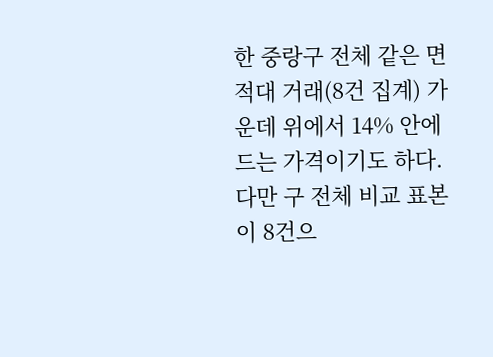한 중랑구 전체 같은 면적대 거래(8건 집계) 가운데 위에서 14% 안에 드는 가격이기도 하다.
다만 구 전체 비교 표본이 8건으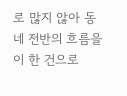로 많지 않아 동네 전반의 흐름을 이 한 건으로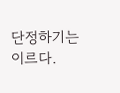단정하기는 이르다.